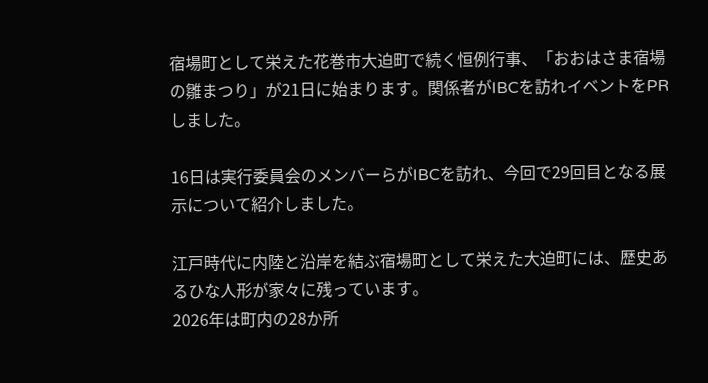宿場町として栄えた花巻市大迫町で続く恒例行事、「おおはさま宿場の雛まつり」が21日に始まります。関係者がIBCを訪れイベントをPRしました。

16日は実行委員会のメンバーらがIBCを訪れ、今回で29回目となる展示について紹介しました。

江戸時代に内陸と沿岸を結ぶ宿場町として栄えた大迫町には、歴史あるひな人形が家々に残っています。
2026年は町内の28か所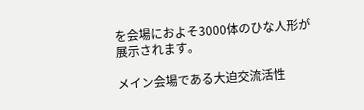を会場におよそ3000体のひな人形が展示されます。

メイン会場である大迫交流活性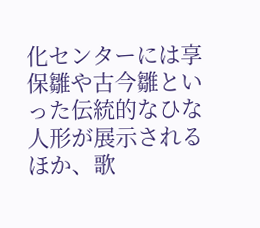化センターには享保雛や古今雛といった伝統的なひな人形が展示されるほか、歌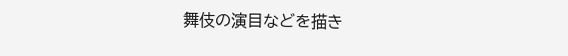舞伎の演目などを描き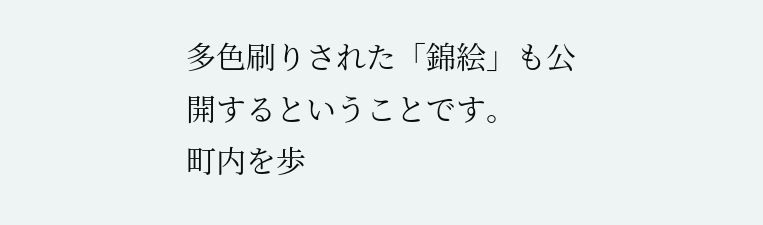多色刷りされた「錦絵」も公開するということです。
町内を歩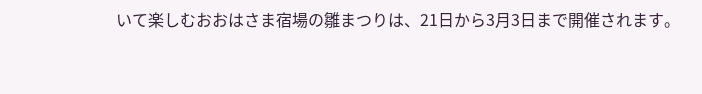いて楽しむおおはさま宿場の雛まつりは、21日から3月3日まで開催されます。